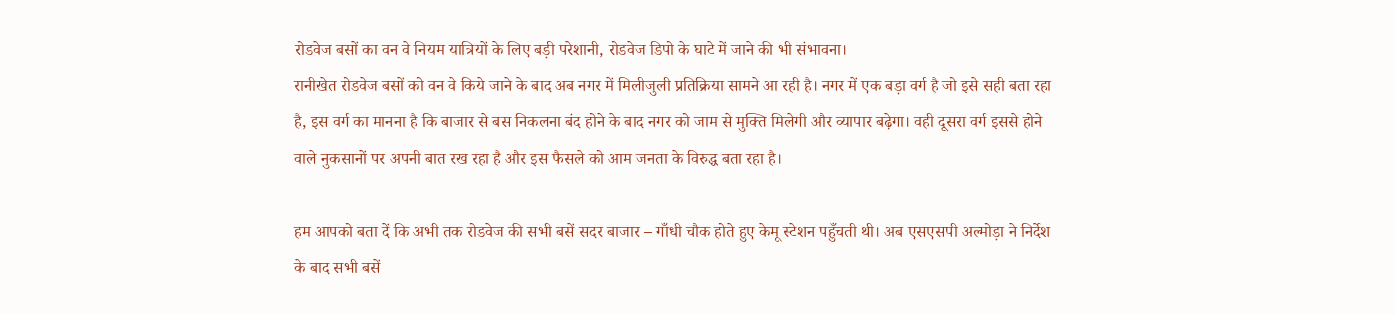रोडवेज बसों का वन वे नियम यात्रियों के लिए बड़ी परेशानी, रोडवेज डिपो के घाटे में जाने की भी संभावना।
रानीखेत रोडवेज बसों को वन वे किये जाने के बाद अब नगर में मिलीजुली प्रतिक्रिया सामने आ रही है। नगर में एक बड़ा वर्ग है जो इसे सही बता रहा है, इस वर्ग का मानना है कि बाजार से बस निकलना बंद होने के बाद नगर को जाम से मुक्ति मिलेगी और व्यापार बढ़ेगा। वही दूसरा वर्ग इससे होने वाले नुकसानों पर अपनी बात रख रहा है और इस फैसले को आम जनता के विरुद्ध बता रहा है।

हम आपको बता दें कि अभी तक रोडवेज की सभी बसें सदर बाजार – गाँधी चौक होते हुए केमू स्टेशन पहुँचती थी। अब एसएसपी अल्मोड़ा ने निर्देश के बाद सभी बसें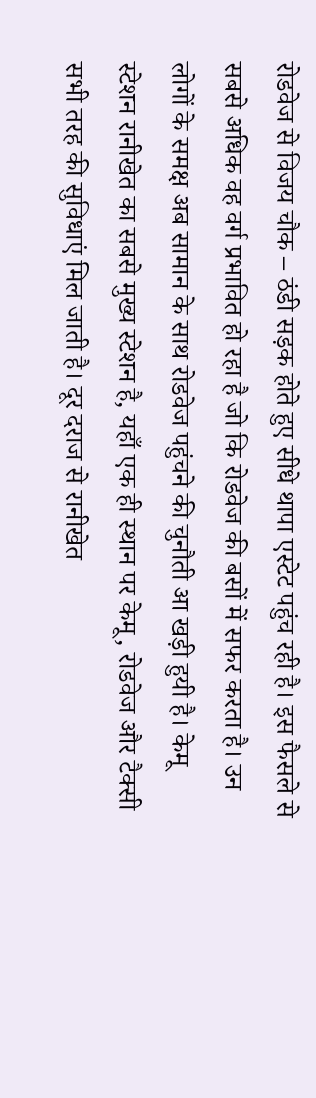रोडवेज से विजय चौक – ठंडी सड़क होते हुए सीधे थापा एस्टेट पहुंच रही है। इस फैसले से सबसे अधिक वह वर्ग प्रभावित हो रहा है जो कि रोडवेज की बसों में सफर करता है। उन लोगों के समक्ष अब सामान के साथ रोडवेज पहुंचने की चुनौती आ खड़ी हुयी है। केमू स्टेशन रानीखेत का सबसे मुख्य स्टेशन है, यहाँ एक ही स्थान पर केमू, रोडवेज और टैक्सी सभी तरह की सुविधाएं मिल जाती है। दूर दराज से रानीखेत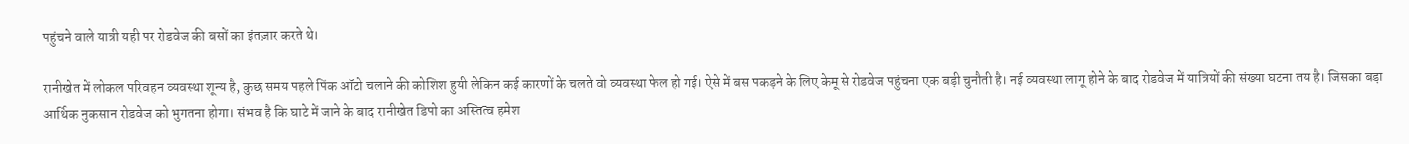पहुंचने वाले यात्री यही पर रोडवेज की बसों का इंतज़ार करते थे।

रानीखेत में लोकल परिवहन व्यवस्था शून्य है, कुछ समय पहले पिंक ऑटो चलाने की कोशिश हुयी लेकिन कई कारणों के चलते वो व्यवस्था फेल हो गई। ऐसे में बस पकड़ने के लिए केमू से रोडवेज पहुंचना एक बड़ी चुनौती है। नई व्यवस्था लागू होने के बाद रोडवेज में यात्रियों की संख्या घटना तय है। जिसका बड़ा आर्थिक नुकसान रोडवेज को भुगतना होगा। संभव है कि घाटे में जाने के बाद रानीखेत डिपो का अस्तित्व हमेश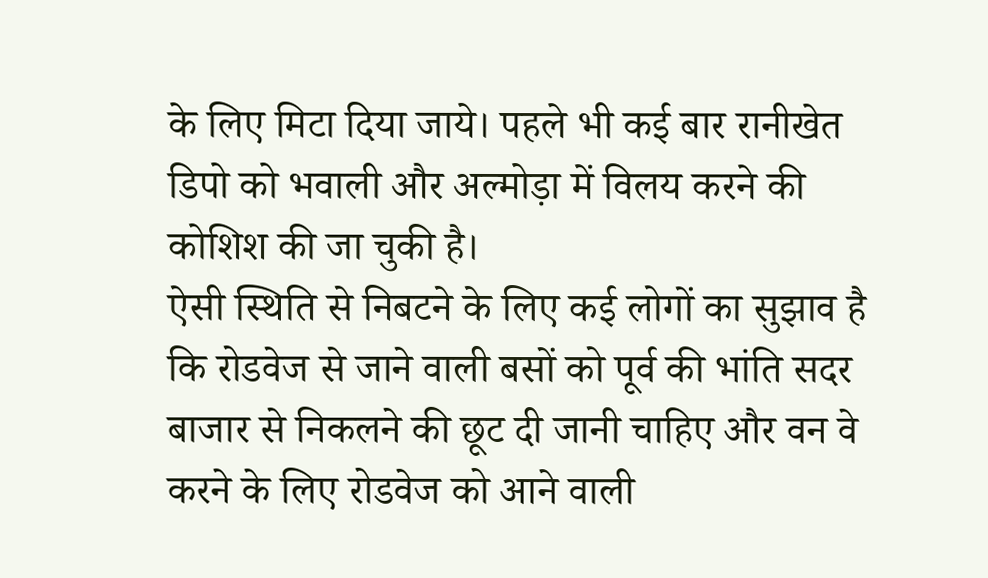के लिए मिटा दिया जाये। पहले भी कई बार रानीखेत डिपो को भवाली और अल्मोड़ा में विलय करने की कोशिश की जा चुकी है।
ऐसी स्थिति से निबटने के लिए कई लोगों का सुझाव है कि रोडवेज से जाने वाली बसों को पूर्व की भांति सदर बाजार से निकलने की छूट दी जानी चाहिए और वन वे करने के लिए रोडवेज को आने वाली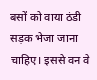बसों को वाया ठंडी सड़क भेजा जाना चाहिए। इससे वन वे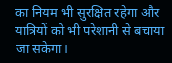का नियम भी सुरक्षित रहेगा और यात्रियों को भी परेशानी से बचाया जा सकेगा।